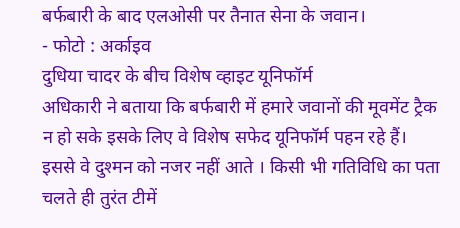बर्फबारी के बाद एलओसी पर तैनात सेना के जवान।
- फोटो : अर्काइव
दुधिया चादर के बीच विशेष व्हाइट यूनिफॉर्म
अधिकारी ने बताया कि बर्फबारी में हमारे जवानों की मूवमेंट ट्रैक न हो सके इसके लिए वे विशेष सफेद यूनिफॉर्म पहन रहे हैं। इससे वे दुश्मन को नजर नहीं आते । किसी भी गतिविधि का पता चलते ही तुरंत टीमें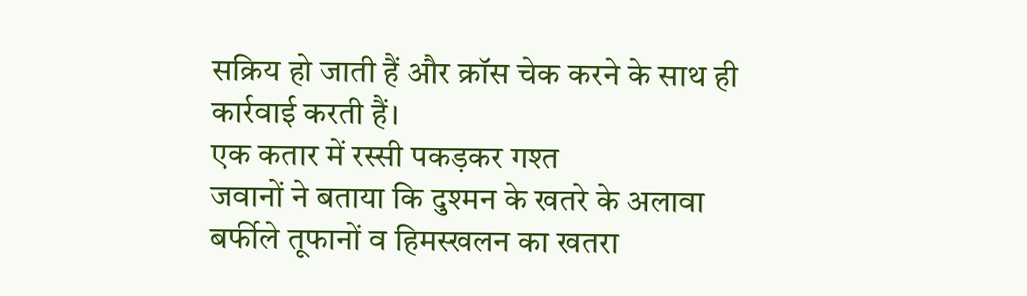सक्रिय हो जाती हैं और क्रॉस चेक करने के साथ ही कार्रवाई करती हैं।
एक कतार में रस्सी पकड़कर गश्त
जवानों ने बताया कि दुश्मन के खतरे के अलावा बर्फीले तूफानों व हिमस्खलन का खतरा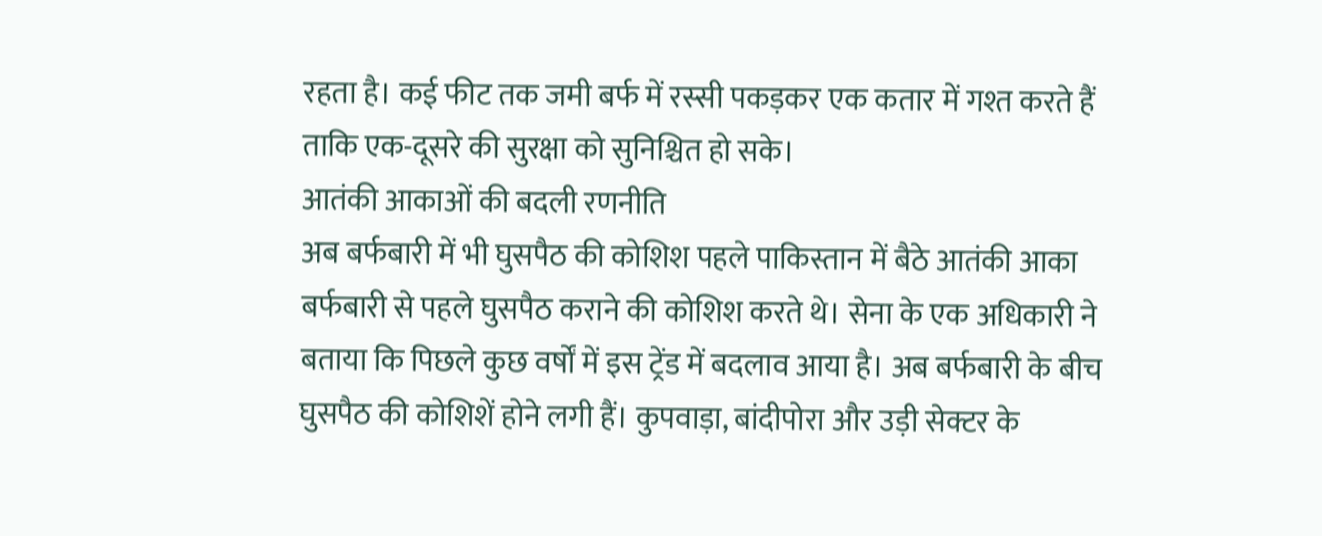रहता है। कई फीट तक जमी बर्फ में रस्सी पकड़कर एक कतार में गश्त करते हैं ताकि एक-दूसरे की सुरक्षा को सुनिश्चित हो सके।
आतंकी आकाओं की बदली रणनीति
अब बर्फबारी में भी घुसपैठ की कोशिश पहले पाकिस्तान में बैठे आतंकी आका बर्फबारी से पहले घुसपैठ कराने की कोशिश करते थे। सेना के एक अधिकारी ने बताया कि पिछले कुछ वर्षों में इस ट्रेंड में बदलाव आया है। अब बर्फबारी के बीच घुसपैठ की कोशिशें होने लगी हैं। कुपवाड़ा, बांदीपोरा और उड़ी सेक्टर के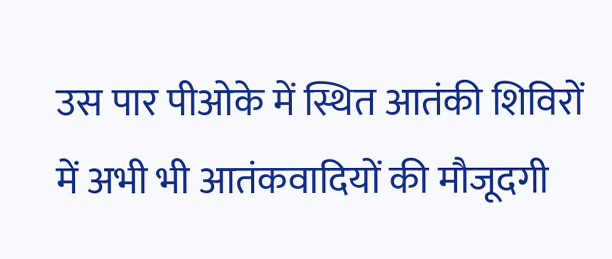उस पार पीओके में स्थित आतंकी शिविरों में अभी भी आतंकवादियों की मौजूदगी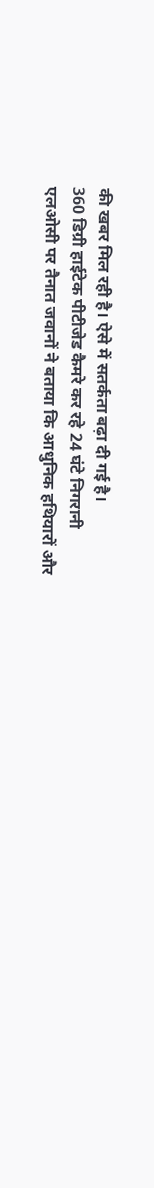की खबर मिल रही है। ऐसे में सतर्कता बढ़ा दी गई है।
360 डिग्री हाईटेक पीटीजेड कैमरे कर रहे 24 घंटे निगरानी
एलओसी पर तैनात जवानों ने बताया कि आधुनिक हथियारों और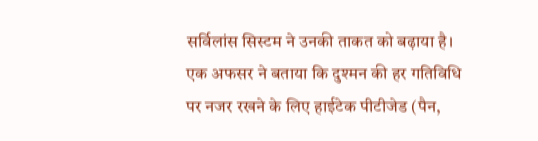सर्विलांस सिस्टम ने उनकी ताकत को बढ़ाया है। एक अफसर ने बताया कि दुश्मन की हर गतिविधि पर नजर रखने के लिए हाईटेक पीटीजेड (पैन,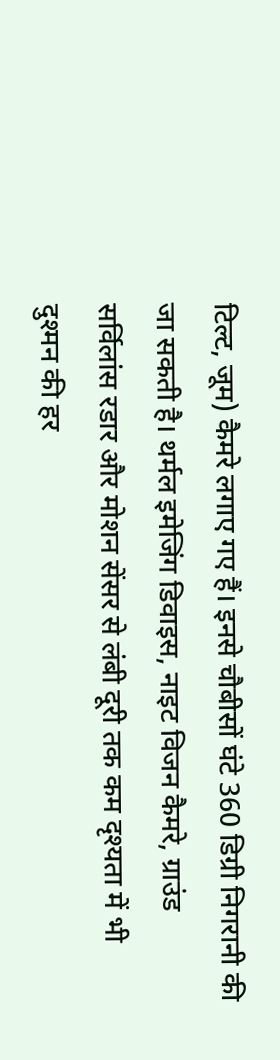टिल्ट, जूम) कैमरे लगाए गए हैं। इनसे चौबीसों घंटे 360 डिग्री निगरानी की जा सकती है। थर्मल इमेजिंग डिवाइस, नाइट विजन कैमरे, ग्राउंड सर्विलांस रडार और मोशन सेंसर से लंबी दूरी तक कम दृश्यता में भी दुश्मन की हर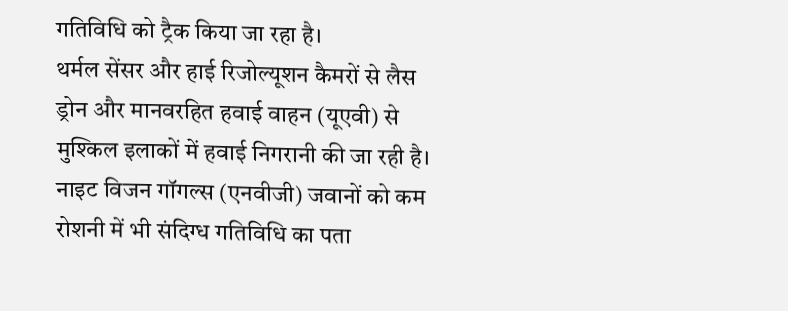गतिविधि को ट्रैक किया जा रहा है।
थर्मल सेंसर और हाई रिजोल्यूशन कैमरों से लैस ड्रोन और मानवरहित हवाई वाहन (यूएवी) से मुश्किल इलाकों में हवाई निगरानी की जा रही है। नाइट विजन गॉगल्स (एनवीजी) जवानों को कम रोशनी में भी संदिग्ध गतिविधि का पता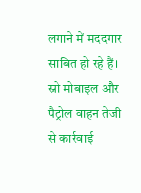लगाने में मददगार साबित हो रहे हैं। स्नो मोबाइल और पैट्रोल वाहन तेजी से कार्रवाई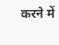करने में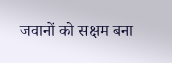जवानों को सक्षम बना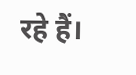रहे हैं।